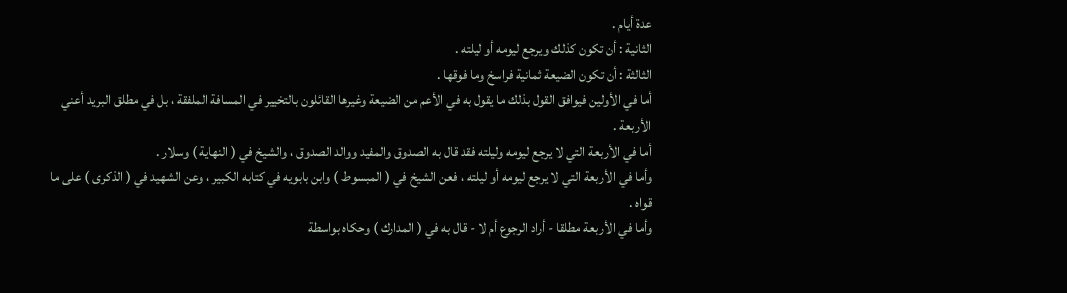عدة أيام .
الثانية : أن تكون كذلك ويرجع ليومه أو ليلته .
الثالثة : أن تكون الضيعة ثمانية فراسخ وما فوقها .
أما في الأولين فيوافق القول بذلك ما يقول به في الأعم من الضيعة وغيرها القائلون بالتخيير في المسافة الملفقة ، بل في مطلق البريد أعني الأربعة .
أما في الأربعة التي لا يرجع ليومه وليلته فقد قال به الصدوق والمفيد ووالد الصدوق ، والشيخ في ( النهاية ) وسلار .
وأما في الأربعة التي لا يرجع ليومه أو ليلته ، فعن الشيخ في ( المبسوط ) وابن بابويه في كتابه الكبير ، وعن الشهيد في ( الذكرى ) على ما قواه .
وأما في الأربعة مطلقا - أراد الرجوع أم لا - قال به في ( المدارك ) وحكاه بواسطة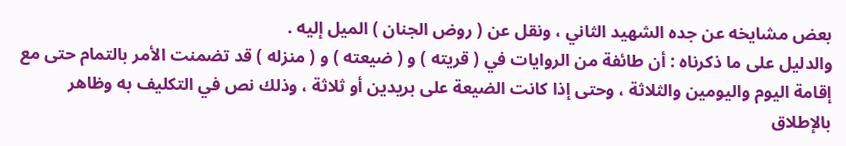بعض مشايخه عن جده الشهيد الثاني ، ونقل عن ( روض الجنان ) الميل إليه .
والدليل على ما ذكرناه : أن طائفة من الروايات في ( قريته ) و ( ضيعته ) و ( منزله ) قد تضمنت الأمر بالتمام حتى مع إقامة اليوم واليومين والثلاثة ، وحتى إذا كانت الضيعة على بريدين أو ثلاثة ، وذلك نص في التكليف به وظاهر بالإطلاق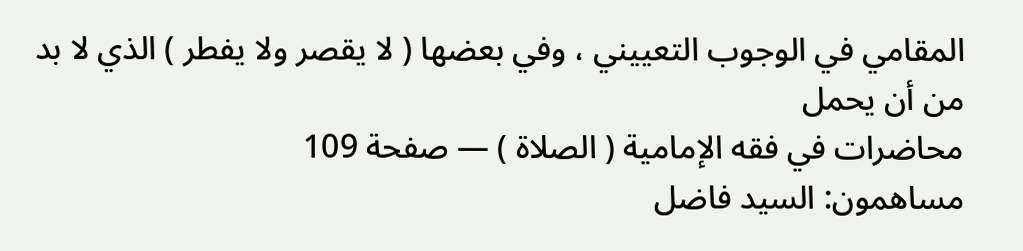المقامي في الوجوب التعييني ، وفي بعضها ( لا يقصر ولا يفطر ) الذي لا بد من أن يحمل
محاضرات في فقه الإمامية ( الصلاة ) — صفحة 109
مساهمون: السيد فاضل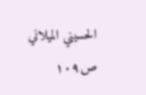الحسيني الميلاني
ص١٠٩